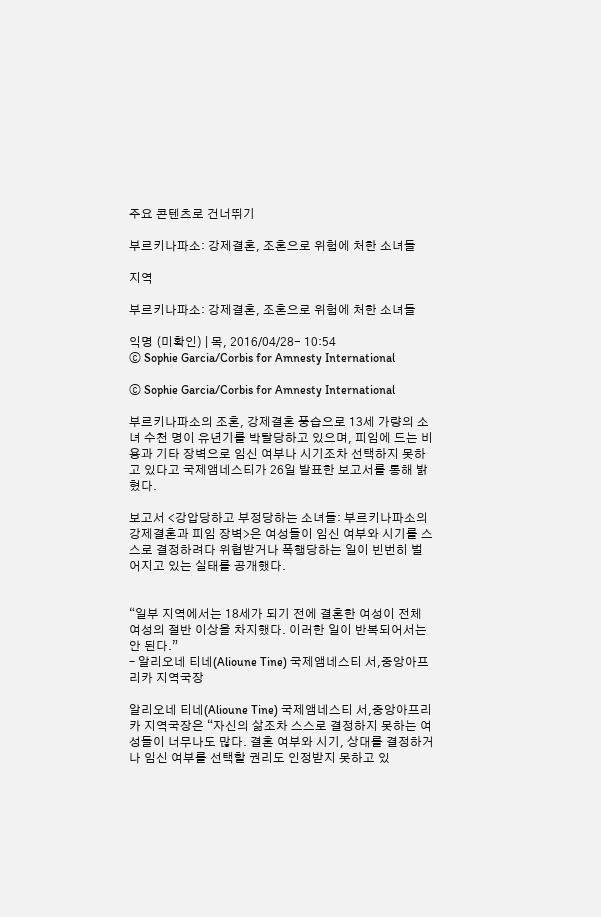주요 콘텐츠로 건너뛰기

부르키나파소: 강제결혼, 조혼으로 위험에 처한 소녀들

지역

부르키나파소: 강제결혼, 조혼으로 위험에 처한 소녀들

익명 (미확인) | 목, 2016/04/28- 10:54
ⓒ Sophie Garcia/Corbis for Amnesty International

ⓒ Sophie Garcia/Corbis for Amnesty International

부르키나파소의 조혼, 강제결혼 풍습으로 13세 가량의 소녀 수천 명이 유년기를 박탈당하고 있으며, 피임에 드는 비용과 기타 장벽으로 임신 여부나 시기조차 선택하지 못하고 있다고 국제앰네스티가 26일 발표한 보고서를 통해 밝혔다.

보고서 <강압당하고 부정당하는 소녀들: 부르키나파소의 강제결혼과 피임 장벽>은 여성들이 임신 여부와 시기를 스스로 결정하려다 위협받거나 폭행당하는 일이 빈번히 벌어지고 있는 실태를 공개했다.


“일부 지역에서는 18세가 되기 전에 결혼한 여성이 전체 여성의 절반 이상을 차지했다. 이러한 일이 반복되어서는 안 된다.”
– 알리오네 티네(Alioune Tine) 국제앰네스티 서,중앙아프리카 지역국장

알리오네 티네(Alioune Tine) 국제앰네스티 서,중앙아프리카 지역국장은 “자신의 삶조차 스스로 결정하지 못하는 여성들이 너무나도 많다. 결혼 여부와 시기, 상대를 결정하거나 임신 여부를 선택할 권리도 인정받지 못하고 있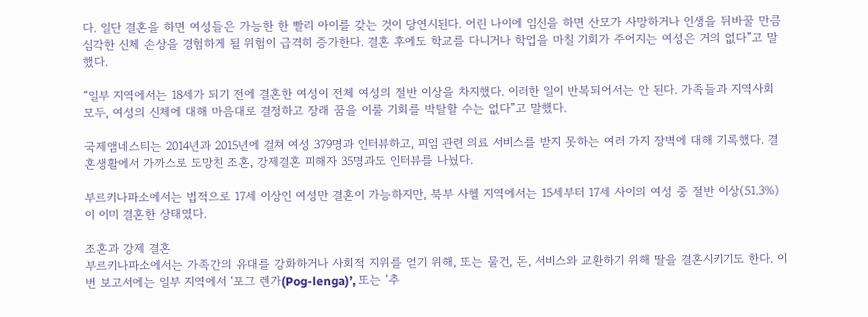다. 일단 결혼을 하면 여성들은 가능한 한 빨리 아이를 갖는 것이 당연시된다. 어린 나이에 임신을 하면 산모가 사망하거나 인생을 뒤바꿀 만큼 심각한 신체 손상을 경험하게 될 위험이 급격히 증가한다. 결혼 후에도 학교를 다니거나 학업을 마칠 기회가 주어지는 여성은 거의 없다”고 말했다.

“일부 지역에서는 18세가 되기 전에 결혼한 여성이 전체 여성의 절반 이상을 차지했다. 이러한 일이 반복되어서는 안 된다. 가족들과 지역사회 모두, 여성의 신체에 대해 마음대로 결정하고 장래 꿈을 이룰 기회를 박탈할 수는 없다”고 말했다.

국제앰네스티는 2014년과 2015년에 걸쳐 여성 379명과 인터뷰하고, 피임 관련 의료 서비스를 받지 못하는 여러 가지 장벽에 대해 기록했다. 결혼생활에서 가까스로 도망친 조혼, 강제결혼 피해자 35명과도 인터뷰를 나눴다.

부르키나파소에서는 법적으로 17세 이상인 여성만 결혼이 가능하지만, 북부 사헬 지역에서는 15세부터 17세 사이의 여성 중 절반 이상(51.3%)이 이미 결혼한 상태였다.

조혼과 강제 결혼
부르키나파소에서는 가족간의 유대를 강화하거나 사회적 지위를 얻기 위해, 또는 물건, 돈, 서비스와 교환하기 위해 딸을 결혼시키기도 한다. 이번 보고서에는 일부 지역에서 ‘포그 렌가(Pog-lenga)’, 또는 ‘추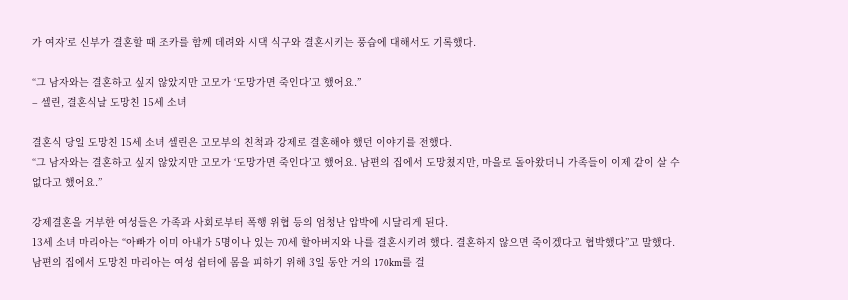가 여자’로 신부가 결혼할 때 조카를 함께 데려와 시댁 식구와 결혼시키는 풍습에 대해서도 기록했다.

“그 남자와는 결혼하고 싶지 않았지만 고모가 ‘도망가면 죽인다’고 했어요.”
– 셀린, 결혼식날 도망친 15세 소녀

결혼식 당일 도망친 15세 소녀 셀린은 고모부의 친척과 강제로 결혼해야 했던 이야기를 전했다.
“그 남자와는 결혼하고 싶지 않았지만 고모가 ‘도망가면 죽인다’고 했어요. 남편의 집에서 도망쳤지만, 마을로 돌아왔더니 가족들이 이제 같이 살 수 없다고 했어요.”

강제결혼을 거부한 여성들은 가족과 사회로부터 폭행 위협 등의 엄청난 압박에 시달리게 된다.
13세 소녀 마리아는 “아빠가 이미 아내가 5명이나 있는 70세 할아버지와 나를 결혼시키려 했다. 결혼하지 않으면 죽이겠다고 협박했다”고 말했다.
남편의 집에서 도망친 마리아는 여성 쉼터에 몸을 피하기 위해 3일 동안 거의 170km를 걸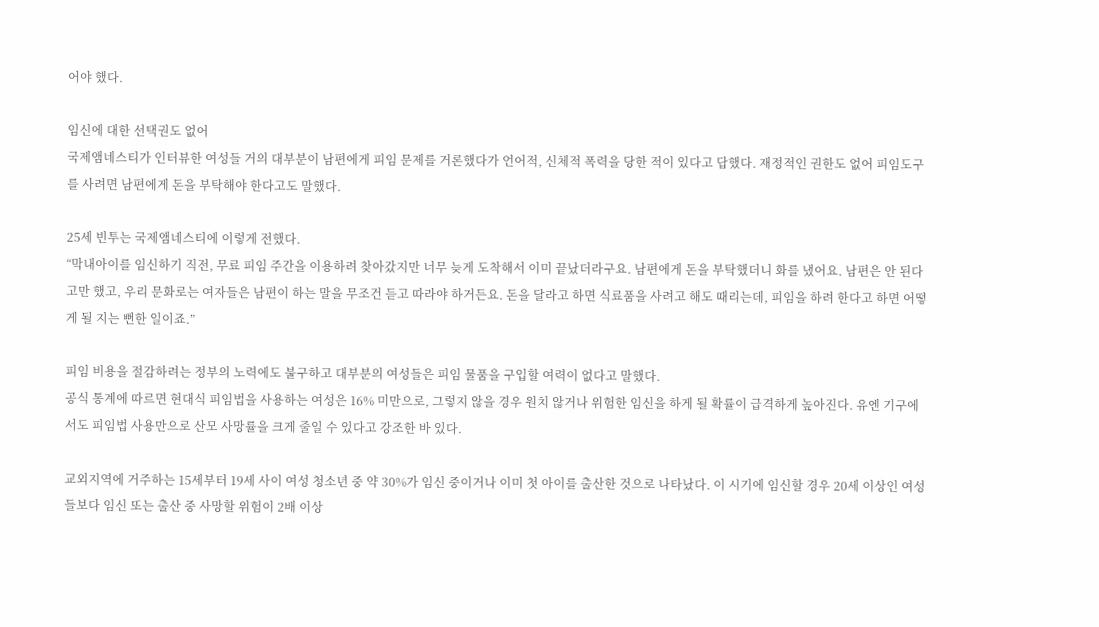어야 했다.

임신에 대한 선택권도 없어
국제앰네스티가 인터뷰한 여성들 거의 대부분이 남편에게 피임 문제를 거론했다가 언어적, 신체적 폭력을 당한 적이 있다고 답했다. 재정적인 권한도 없어 피임도구를 사려면 남편에게 돈을 부탁해야 한다고도 말했다.

25세 빈투는 국제앰네스티에 이렇게 전했다.
“막내아이를 임신하기 직전, 무료 피임 주간을 이용하려 찾아갔지만 너무 늦게 도착해서 이미 끝났더라구요. 남편에게 돈을 부탁했더니 화를 냈어요. 남편은 안 된다고만 했고, 우리 문화로는 여자들은 남편이 하는 말을 무조건 듣고 따라야 하거든요. 돈을 달라고 하면 식료품을 사려고 해도 때리는데, 피임을 하려 한다고 하면 어떻게 될 지는 뻔한 일이죠.”

피임 비용을 절감하려는 정부의 노력에도 불구하고 대부분의 여성들은 피임 물품을 구입할 여력이 없다고 말했다.
공식 통계에 따르면 현대식 피임법을 사용하는 여성은 16% 미만으로, 그렇지 않을 경우 원치 않거나 위험한 임신을 하게 될 확률이 급격하게 높아진다. 유엔 기구에서도 피임법 사용만으로 산모 사망률을 크게 줄일 수 있다고 강조한 바 있다.

교외지역에 거주하는 15세부터 19세 사이 여성 청소년 중 약 30%가 임신 중이거나 이미 첫 아이를 출산한 것으로 나타났다. 이 시기에 임신할 경우 20세 이상인 여성들보다 임신 또는 출산 중 사망할 위험이 2배 이상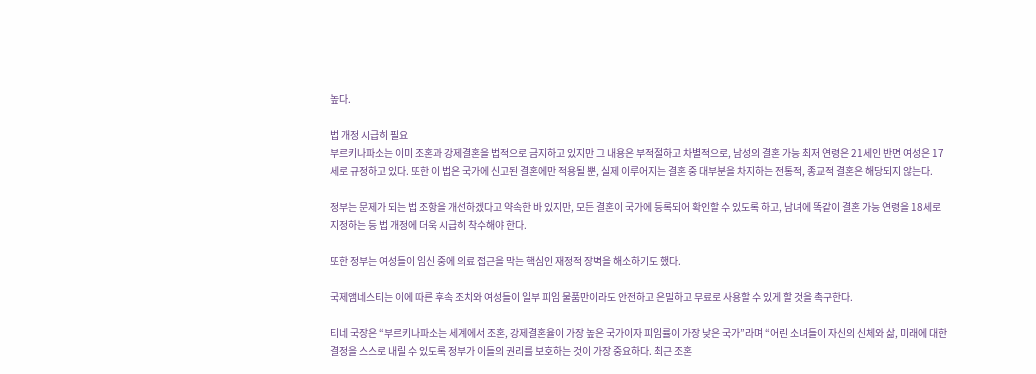높다.

법 개정 시급히 필요
부르키나파소는 이미 조혼과 강제결혼을 법적으로 금지하고 있지만 그 내용은 부적절하고 차별적으로, 남성의 결혼 가능 최저 연령은 21세인 반면 여성은 17세로 규정하고 있다. 또한 이 법은 국가에 신고된 결혼에만 적용될 뿐, 실제 이루어지는 결혼 중 대부분을 차지하는 전통적, 종교적 결혼은 해당되지 않는다.

정부는 문제가 되는 법 조항을 개선하겠다고 약속한 바 있지만, 모든 결혼이 국가에 등록되어 확인할 수 있도록 하고, 남녀에 똑같이 결혼 가능 연령을 18세로 지정하는 등 법 개정에 더욱 시급히 착수해야 한다.

또한 정부는 여성들이 임신 중에 의료 접근을 막는 핵심인 재정적 장벽을 해소하기도 했다.

국제앰네스티는 이에 따른 후속 조치와 여성들이 일부 피임 물품만이라도 안전하고 은밀하고 무료로 사용할 수 있게 할 것을 촉구한다.

티네 국장은 “부르키나파소는 세계에서 조혼, 강제결혼율이 가장 높은 국가이자 피임률이 가장 낮은 국가”라며 “어린 소녀들이 자신의 신체와 삶, 미래에 대한 결정을 스스로 내릴 수 있도록 정부가 이들의 권리를 보호하는 것이 가장 중요하다. 최근 조혼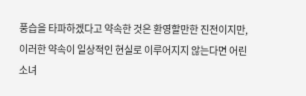풍습을 타파하겠다고 약속한 것은 환영할만한 진전이지만, 이러한 약속이 일상적인 현실로 이루어지지 않는다면 어린 소녀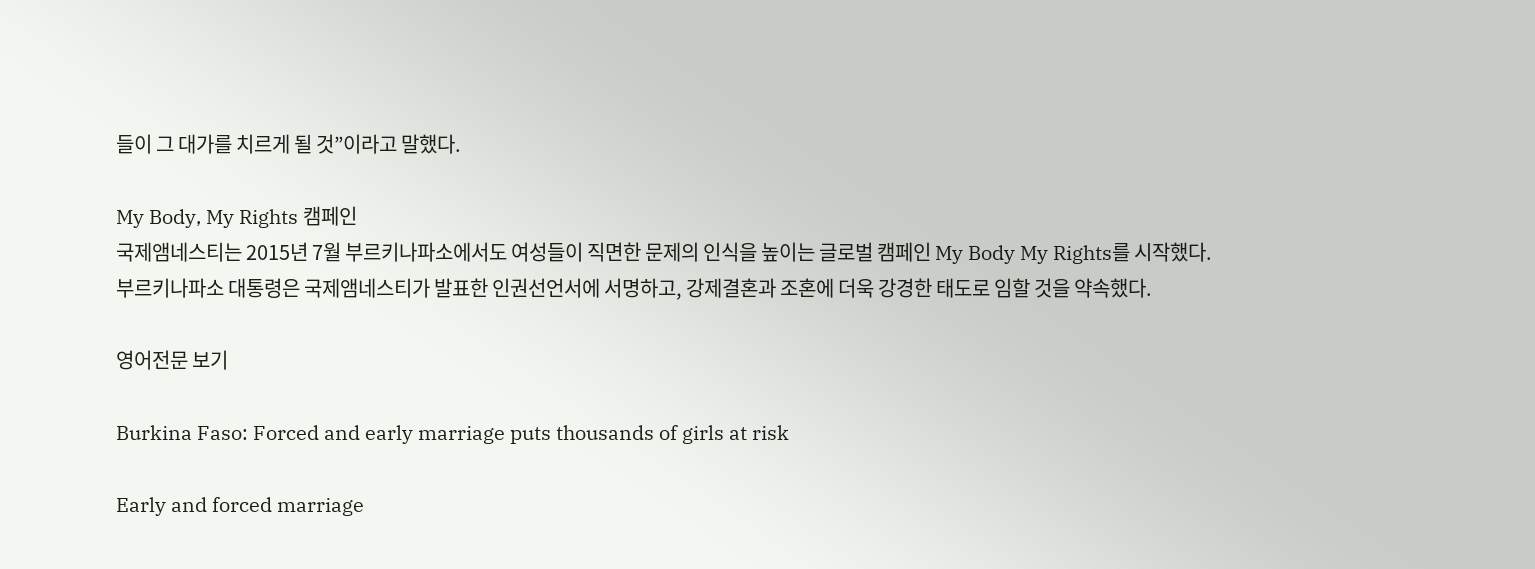들이 그 대가를 치르게 될 것”이라고 말했다.

My Body, My Rights 캠페인
국제앰네스티는 2015년 7월 부르키나파소에서도 여성들이 직면한 문제의 인식을 높이는 글로벌 캠페인 My Body My Rights를 시작했다. 부르키나파소 대통령은 국제앰네스티가 발표한 인권선언서에 서명하고, 강제결혼과 조혼에 더욱 강경한 태도로 임할 것을 약속했다.

영어전문 보기

Burkina Faso: Forced and early marriage puts thousands of girls at risk

Early and forced marriage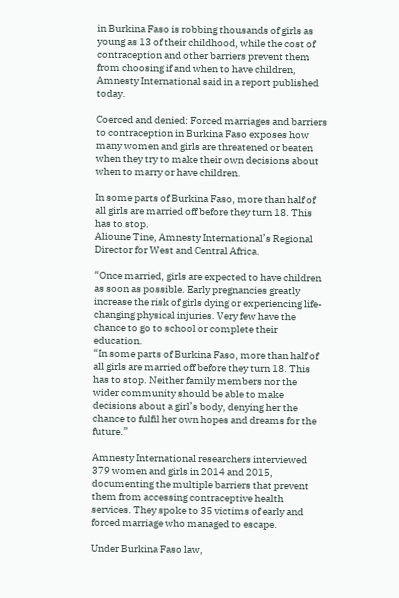in Burkina Faso is robbing thousands of girls as young as 13 of their childhood, while the cost of contraception and other barriers prevent them from choosing if and when to have children, Amnesty International said in a report published today.

Coerced and denied: Forced marriages and barriers to contraception in Burkina Faso exposes how many women and girls are threatened or beaten when they try to make their own decisions about when to marry or have children.

In some parts of Burkina Faso, more than half of all girls are married off before they turn 18. This has to stop.
Alioune Tine, Amnesty International’s Regional Director for West and Central Africa.

“Once married, girls are expected to have children as soon as possible. Early pregnancies greatly increase the risk of girls dying or experiencing life-changing physical injuries. Very few have the chance to go to school or complete their education.
“In some parts of Burkina Faso, more than half of all girls are married off before they turn 18. This has to stop. Neither family members nor the wider community should be able to make decisions about a girl’s body, denying her the chance to fulfil her own hopes and dreams for the future.”

Amnesty International researchers interviewed 379 women and girls in 2014 and 2015, documenting the multiple barriers that prevent them from accessing contraceptive health services. They spoke to 35 victims of early and forced marriage who managed to escape.

Under Burkina Faso law,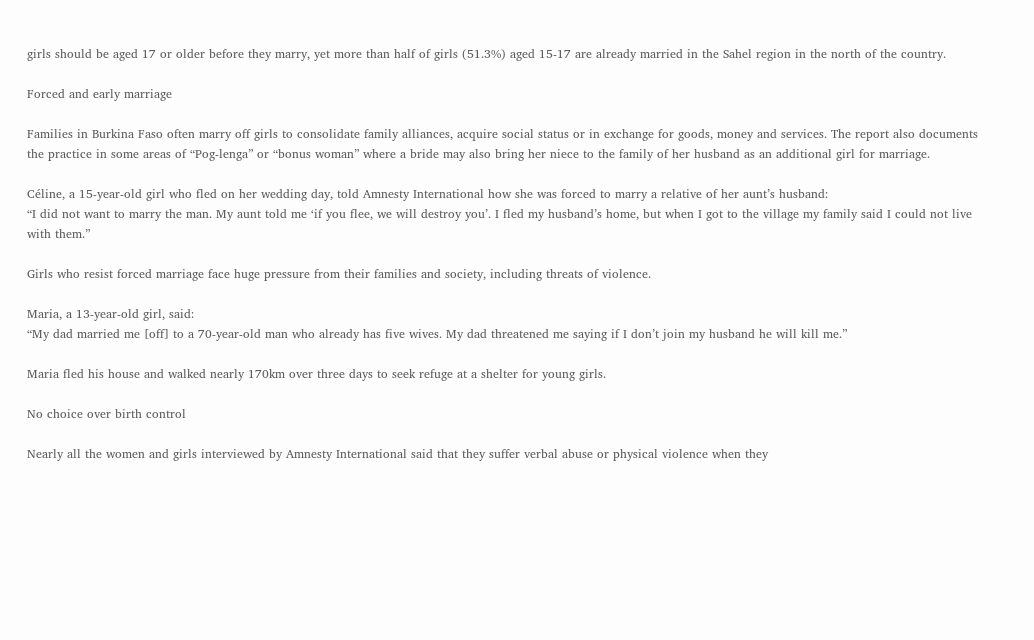girls should be aged 17 or older before they marry, yet more than half of girls (51.3%) aged 15-17 are already married in the Sahel region in the north of the country.

Forced and early marriage

Families in Burkina Faso often marry off girls to consolidate family alliances, acquire social status or in exchange for goods, money and services. The report also documents the practice in some areas of “Pog-lenga” or “bonus woman” where a bride may also bring her niece to the family of her husband as an additional girl for marriage.

Céline, a 15-year-old girl who fled on her wedding day, told Amnesty International how she was forced to marry a relative of her aunt’s husband:
“I did not want to marry the man. My aunt told me ‘if you flee, we will destroy you’. I fled my husband’s home, but when I got to the village my family said I could not live with them.”

Girls who resist forced marriage face huge pressure from their families and society, including threats of violence.

Maria, a 13-year-old girl, said:
“My dad married me [off] to a 70-year-old man who already has five wives. My dad threatened me saying if I don’t join my husband he will kill me.”

Maria fled his house and walked nearly 170km over three days to seek refuge at a shelter for young girls.

No choice over birth control

Nearly all the women and girls interviewed by Amnesty International said that they suffer verbal abuse or physical violence when they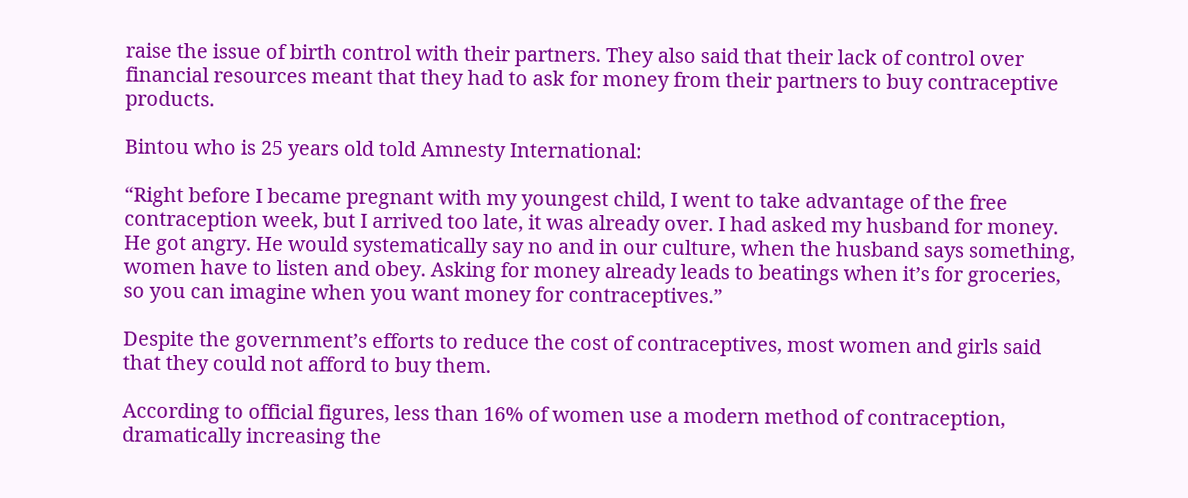raise the issue of birth control with their partners. They also said that their lack of control over financial resources meant that they had to ask for money from their partners to buy contraceptive products.

Bintou who is 25 years old told Amnesty International:

“Right before I became pregnant with my youngest child, I went to take advantage of the free contraception week, but I arrived too late, it was already over. I had asked my husband for money. He got angry. He would systematically say no and in our culture, when the husband says something, women have to listen and obey. Asking for money already leads to beatings when it’s for groceries, so you can imagine when you want money for contraceptives.”

Despite the government’s efforts to reduce the cost of contraceptives, most women and girls said that they could not afford to buy them.

According to official figures, less than 16% of women use a modern method of contraception, dramatically increasing the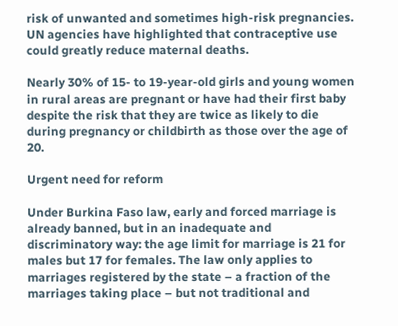risk of unwanted and sometimes high-risk pregnancies. UN agencies have highlighted that contraceptive use could greatly reduce maternal deaths.

Nearly 30% of 15- to 19-year-old girls and young women in rural areas are pregnant or have had their first baby despite the risk that they are twice as likely to die during pregnancy or childbirth as those over the age of 20.

Urgent need for reform

Under Burkina Faso law, early and forced marriage is already banned, but in an inadequate and discriminatory way: the age limit for marriage is 21 for males but 17 for females. The law only applies to marriages registered by the state – a fraction of the marriages taking place – but not traditional and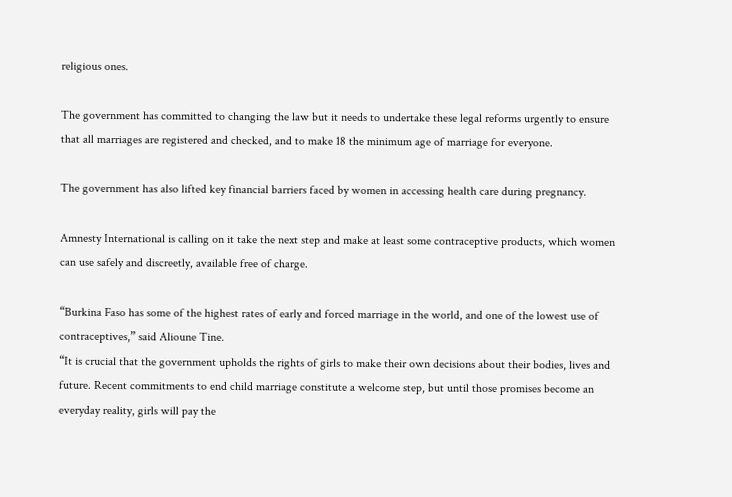religious ones.

The government has committed to changing the law but it needs to undertake these legal reforms urgently to ensure that all marriages are registered and checked, and to make 18 the minimum age of marriage for everyone.

The government has also lifted key financial barriers faced by women in accessing health care during pregnancy.

Amnesty International is calling on it take the next step and make at least some contraceptive products, which women can use safely and discreetly, available free of charge.

“Burkina Faso has some of the highest rates of early and forced marriage in the world, and one of the lowest use of contraceptives,” said Alioune Tine.
“It is crucial that the government upholds the rights of girls to make their own decisions about their bodies, lives and future. Recent commitments to end child marriage constitute a welcome step, but until those promises become an everyday reality, girls will pay the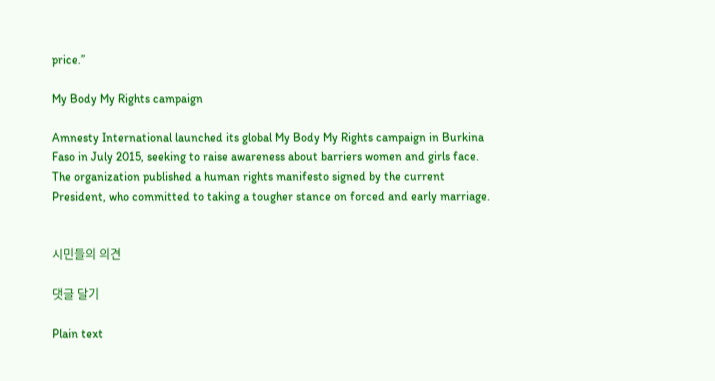price.’’

My Body My Rights campaign

Amnesty International launched its global My Body My Rights campaign in Burkina Faso in July 2015, seeking to raise awareness about barriers women and girls face. The organization published a human rights manifesto signed by the current President, who committed to taking a tougher stance on forced and early marriage.


시민들의 의견

댓글 달기

Plain text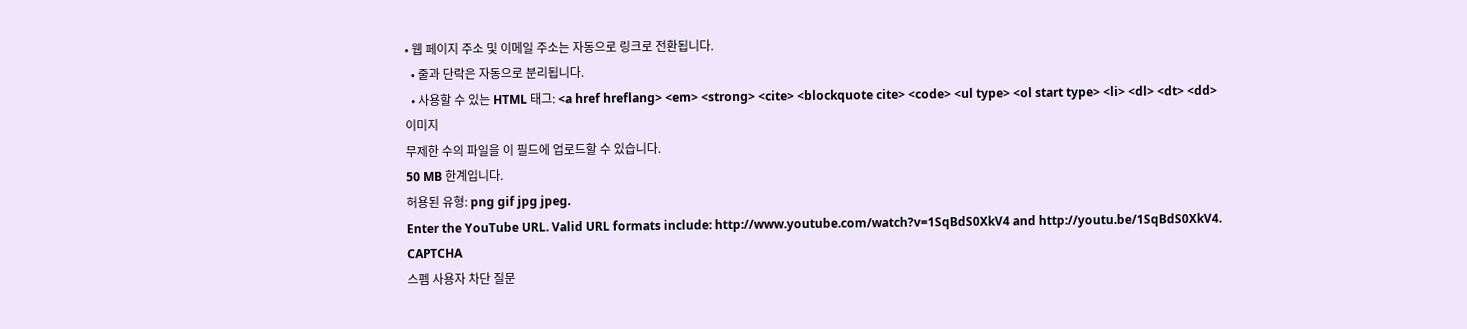• 웹 페이지 주소 및 이메일 주소는 자동으로 링크로 전환됩니다.
  • 줄과 단락은 자동으로 분리됩니다.
  • 사용할 수 있는 HTML 태그: <a href hreflang> <em> <strong> <cite> <blockquote cite> <code> <ul type> <ol start type> <li> <dl> <dt> <dd>
이미지
무제한 수의 파일을 이 필드에 업로드할 수 있습니다.
50 MB 한계입니다.
허용된 유형: png gif jpg jpeg.
Enter the YouTube URL. Valid URL formats include: http://www.youtube.com/watch?v=1SqBdS0XkV4 and http://youtu.be/1SqBdS0XkV4.
CAPTCHA
스펨 사용자 차단 질문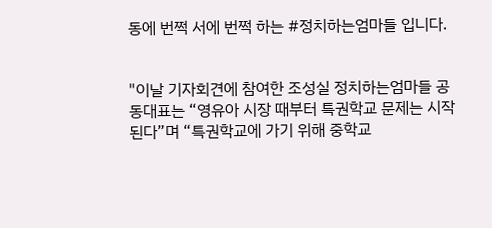동에 번쩍 서에 번쩍 하는 #정치하는엄마들 입니다.


"이날 기자회견에 참여한 조성실 정치하는엄마들 공동대표는 “영유아 시장 때부터 특권학교 문제는 시작된다”며 “특권학교에 가기 위해 중학교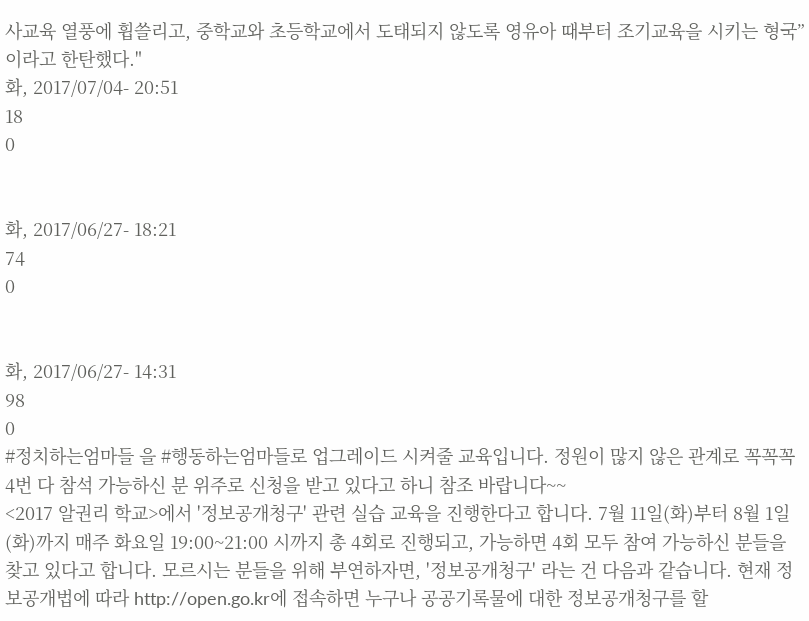사교육 열풍에 휩쓸리고, 중학교와 초등학교에서 도태되지 않도록 영유아 때부터 조기교육을 시키는 형국”이라고 한탄했다."
화, 2017/07/04- 20:51
18
0


화, 2017/06/27- 18:21
74
0


화, 2017/06/27- 14:31
98
0
#정치하는엄마들 을 #행동하는엄마들로 업그레이드 시켜줄 교육입니다. 정원이 많지 않은 관계로 꼭꼭꼭 4번 다 참석 가능하신 분 위주로 신청을 받고 있다고 하니 참조 바랍니다~~
<2017 알권리 학교>에서 '정보공개청구' 관련 실습 교육을 진행한다고 합니다. 7월 11일(화)부터 8월 1일(화)까지 매주 화요일 19:00~21:00 시까지 총 4회로 진행되고, 가능하면 4회 모두 참여 가능하신 분들을 찾고 있다고 합니다. 모르시는 분들을 위해 부연하자면, '정보공개청구' 라는 건 다음과 같습니다. 현재 정보공개법에 따라 http://open.go.kr에 접속하면 누구나 공공기록물에 대한 정보공개청구를 할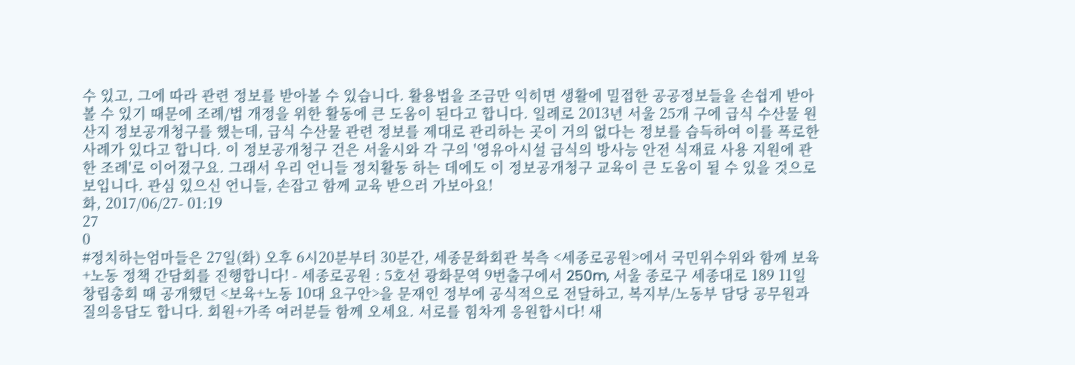수 있고, 그에 따라 관련 정보를 받아볼 수 있습니다. 활용법을 조금만 익히면 생활에 밀접한 공공정보들을 손쉽게 받아볼 수 있기 때문에 조례/법 개정을 위한 활동에 큰 도움이 된다고 합니다. 일례로 2013년 서울 25개 구에 급식 수산물 원산지 정보공개청구를 했는데, 급식 수산물 관련 정보를 제대로 관리하는 곳이 거의 없다는 정보를 습득하여 이를 폭로한 사례가 있다고 합니다. 이 정보공개청구 건은 서울시와 각 구의 '영유아시설 급식의 방사능 안전 식재료 사용 지원에 관한 조례'로 이어졌구요. 그래서 우리 언니들 정치활동 하는 데에도 이 정보공개청구 교육이 큰 도움이 될 수 있을 것으로 보입니다. 관심 있으신 언니들, 손잡고 함께 교육 받으러 가보아요!
화, 2017/06/27- 01:19
27
0
#정치하는엄마들은 27일(화) 오후 6시20분부터 30분간, 세종문화회관 북측 <세종로공원>에서 국민위수위와 함께 보육+노동 정책 간담회를 진행합니다! - 세종로공원 : 5호선 광화문역 9번출구에서 250m, 서울 종로구 세종대로 189 11일 창립총회 때 공개했던 <보육+노동 10대 요구안>을 문재인 정부에 공식적으로 전달하고, 복지부/노동부 담당 공무원과 질의응답도 합니다. 회원+가족 여러분들 함께 오세요. 서로를 힘차게 응원합시다! 새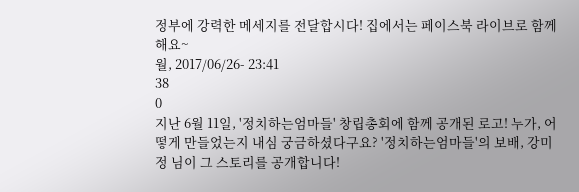정부에 강력한 메세지를 전달합시다! 집에서는 페이스북 라이브로 함께 해요~
월, 2017/06/26- 23:41
38
0
지난 6월 11일, '정치하는엄마들' 창립총회에 함께 공개된 로고! 누가, 어떻게 만들었는지 내심 궁금하셨다구요? '정치하는엄마들'의 보배, 강미정 님이 그 스토리를 공개합니다!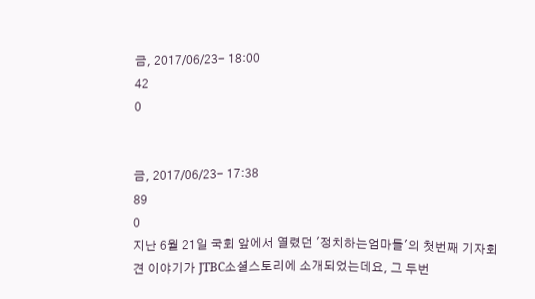금, 2017/06/23- 18:00
42
0


금, 2017/06/23- 17:38
89
0
지난 6월 21일 국회 앞에서 열렸던 '정치하는엄마들'의 첫번째 기자회견 이야기가 JTBC소셜스토리에 소개되었는데요, 그 두번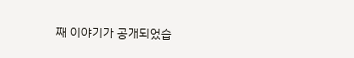째 이야기가 공개되었습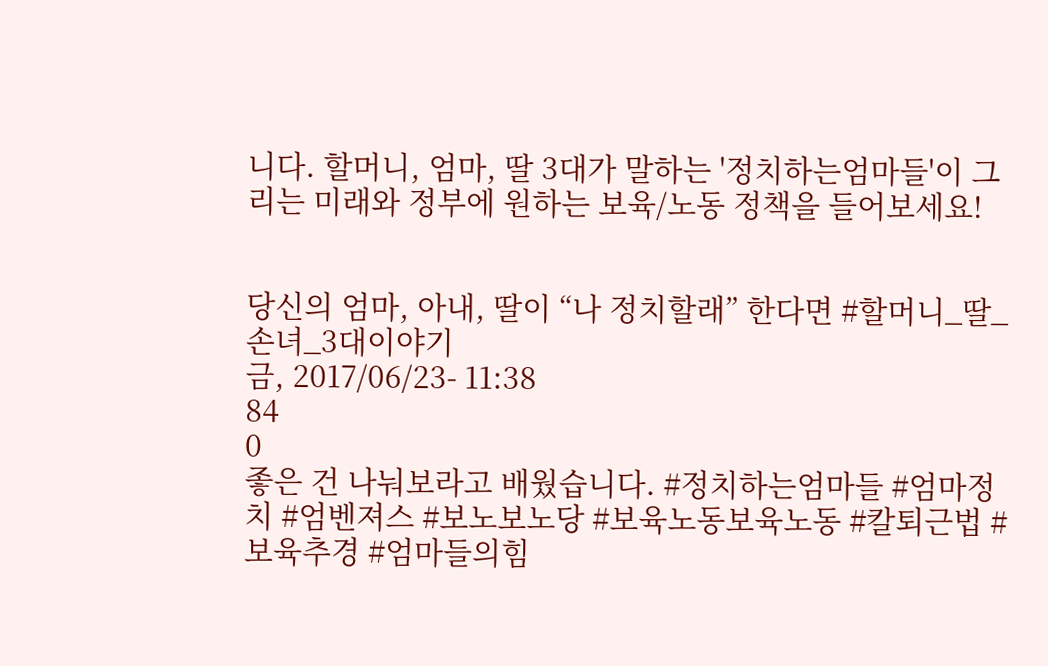니다. 할머니, 엄마, 딸 3대가 말하는 '정치하는엄마들'이 그리는 미래와 정부에 원하는 보육/노동 정책을 들어보세요!


당신의 엄마, 아내, 딸이 “나 정치할래” 한다면 #할머니_딸_손녀_3대이야기
금, 2017/06/23- 11:38
84
0
좋은 건 나눠보라고 배웠습니다. #정치하는엄마들 #엄마정치 #엄벤져스 #보노보노당 #보육노동보육노동 #칼퇴근법 #보육추경 #엄마들의힘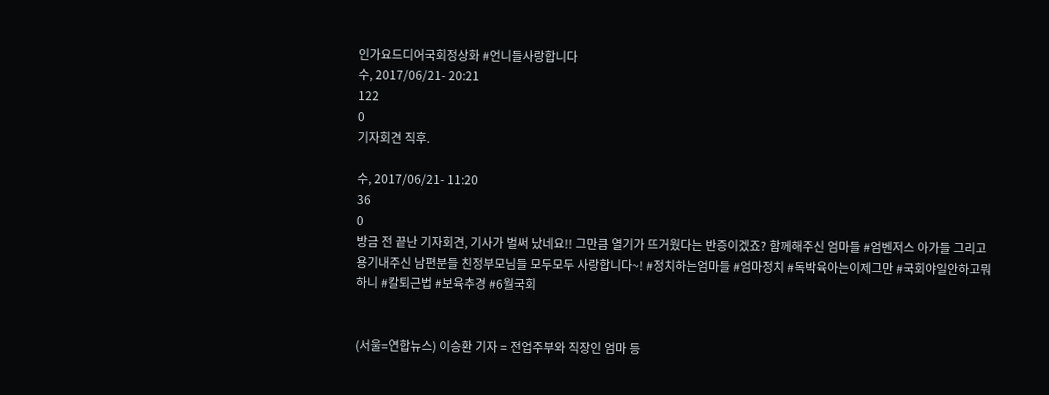인가요드디어국회정상화 #언니들사랑합니다
수, 2017/06/21- 20:21
122
0
기자회견 직후.

수, 2017/06/21- 11:20
36
0
방금 전 끝난 기자회견, 기사가 벌써 났네요!! 그만큼 열기가 뜨거웠다는 반증이겠죠? 함께해주신 엄마들 #엄벤저스 아가들 그리고 용기내주신 남편분들 친정부모님들 모두모두 사랑합니다~! #정치하는엄마들 #엄마정치 #독박육아는이제그만 #국회야일안하고뭐하니 #칼퇴근법 #보육추경 #6월국회


(서울=연합뉴스) 이승환 기자 = 전업주부와 직장인 엄마 등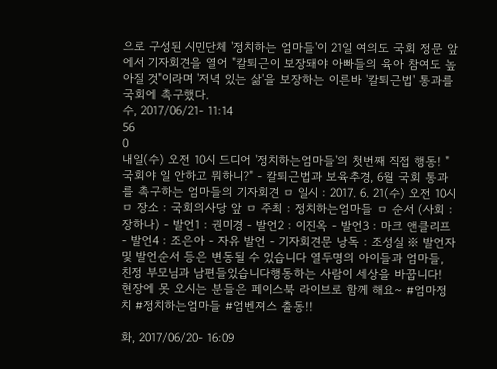으로 구성된 시민단체 '정치하는 엄마들'이 21일 여의도 국회 정문 앞에서 기자회견을 열어 "칼퇴근이 보장돼야 아빠들의 육아 참여도 높아질 것"이라며 '저녁 있는 삶'을 보장하는 이른바 '칼퇴근법' 통과를 국회에 촉구했다.
수, 2017/06/21- 11:14
56
0
내일(수) 오전 10시 드디어 '정치하는엄마들'의 첫번째 직접 행동! "국회야 일 안하고 뭐하니?" - 칼퇴근법과 보육추경, 6월 국회 통과를 촉구하는 엄마들의 기자회견 ㅁ 일시 : 2017. 6. 21(수) 오전 10시 ㅁ 장소 : 국회의사당 앞 ㅁ 주최 : 정치하는엄마들 ㅁ 순서 (사회 : 장하나) - 발언1 : 권미경 - 발언2 : 이진옥 - 발언3 : 마크 앤클리프 - 발언4 : 조은아 - 자유 발언 - 기자회견문 낭독 : 조성실 ※ 발언자 및 발언순서 등은 변동될 수 있습니다 열두명의 아이들과 엄마들, 친정 부모님과 남편들있습니다행동하는 사람이 세상을 바꿉니다! 현장에 못 오시는 분들은 페이스북 라이브로 함께 해요~ #엄마정치 #정치하는엄마들 #엄벤져스 출동!!

화, 2017/06/20- 16:09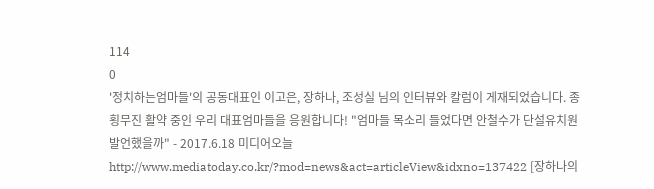114
0
'정치하는엄마들'의 공동대표인 이고은, 장하나, 조성실 님의 인터뷰와 칼럼이 게재되었습니다. 종횡무진 활약 중인 우리 대표엄마들을 응원합니다! "엄마들 목소리 들었다면 안철수가 단설유치원 발언했을까" - 2017.6.18 미디어오늘 http://www.mediatoday.co.kr/?mod=news&act=articleView&idxno=137422 [장하나의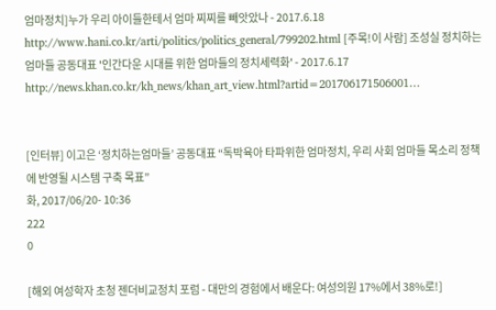엄마정치]누가 우리 아이들한테서 엄마 찌찌를 빼앗았나 - 2017.6.18 http://www.hani.co.kr/arti/politics/politics_general/799202.html [주목!이 사람] 조성실 정치하는엄마들 공동대표 '인간다운 시대를 위한 엄마들의 정치세력화' - 2017.6.17 http://news.khan.co.kr/kh_news/khan_art_view.html?artid=201706171506001…


[인터뷰] 이고은 ‘정치하는엄마들’ 공동대표 “독박육아 타파위한 엄마정치, 우리 사회 엄마들 목소리 정책에 반영될 시스템 구축 목표”
화, 2017/06/20- 10:36
222
0

[해외 여성학자 초청 젠더비교정치 포럼 - 대만의 경험에서 배운다: 여성의원 17%에서 38%로!]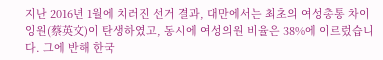지난 2016년 1월에 치러진 선거 결과, 대만에서는 최초의 여성총통 차이잉원(蔡英文)이 탄생하였고, 동시에 여성의원 비율은 38%에 이르렀습니다. 그에 반해 한국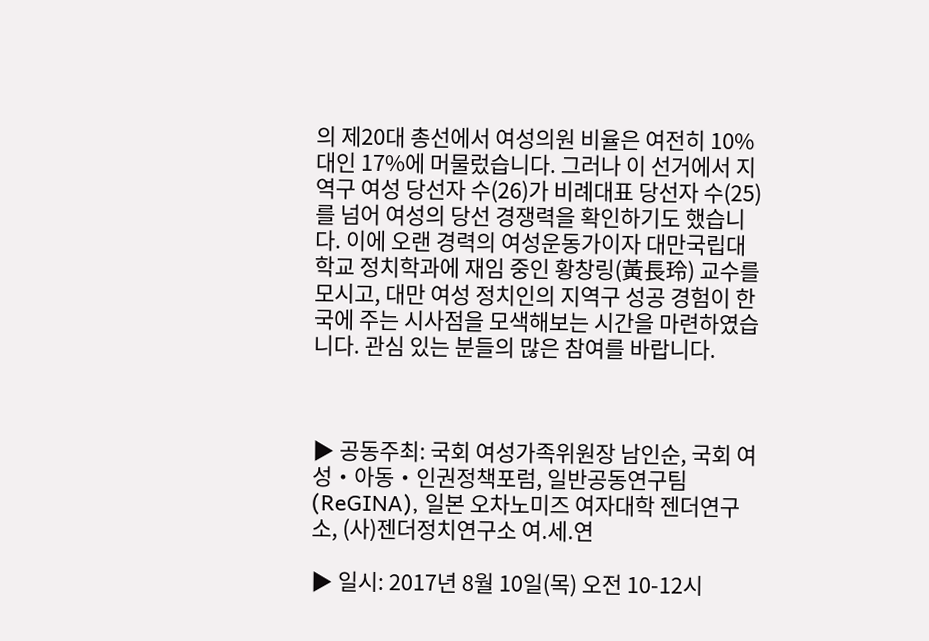의 제20대 총선에서 여성의원 비율은 여전히 10%대인 17%에 머물렀습니다. 그러나 이 선거에서 지역구 여성 당선자 수(26)가 비례대표 당선자 수(25)를 넘어 여성의 당선 경쟁력을 확인하기도 했습니다. 이에 오랜 경력의 여성운동가이자 대만국립대학교 정치학과에 재임 중인 황창링(黃長玲) 교수를 모시고, 대만 여성 정치인의 지역구 성공 경험이 한국에 주는 시사점을 모색해보는 시간을 마련하였습니다. 관심 있는 분들의 많은 참여를 바랍니다.



▶ 공동주최: 국회 여성가족위원장 남인순, 국회 여성・아동・인권정책포럼, 일반공동연구팀(ReGINA), 일본 오차노미즈 여자대학 젠더연구소, (사)젠더정치연구소 여.세.연

▶ 일시: 2017년 8월 10일(목) 오전 10-12시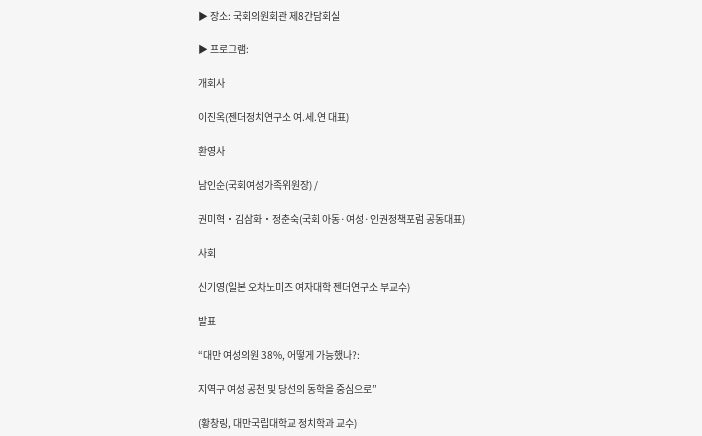▶ 장소: 국회의원회관 제8간담회실

▶ 프로그램:

개회사

이진옥(젠더정치연구소 여.세.연 대표)

환영사

남인순(국회여성가족위원장) /

권미혁・김삼화・정춘숙(국회 아동·여성·인권정책포럼 공동대표)

사회

신기영(일본 오차노미즈 여자대학 젠더연구소 부교수)

발표

“대만 여성의원 38%, 어떻게 가능했나?:

지역구 여성 공천 및 당선의 동학을 중심으로”

(황창링, 대만국립대학교 정치학과 교수)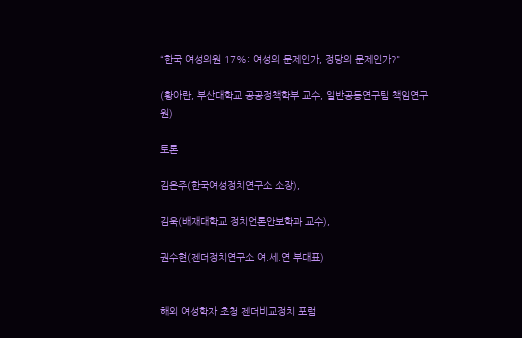“한국 여성의원 17%: 여성의 문제인가, 정당의 문제인가?"

(황아란, 부산대학교 공공정책학부 교수, 일반공동연구팀 책임연구원)

토론

김은주(한국여성정치연구소 소장),

김욱(배재대학교 정치언론안보학과 교수),

권수현(젠더정치연구소 여.세.연 부대표)


해외 여성학자 초청 젠더비교정치 포럼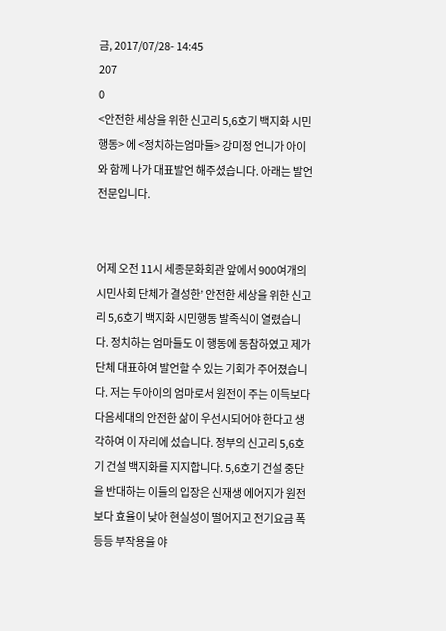금, 2017/07/28- 14:45
207
0
<안전한 세상을 위한 신고리 5,6호기 백지화 시민행동> 에 <정치하는엄마들> 강미정 언니가 아이와 함께 나가 대표발언 해주셨습니다. 아래는 발언 전문입니다.


어제 오전 11시 세종문화회관 앞에서 900여개의 시민사회 단체가 결성한’ 안전한 세상을 위한 신고리 5,6호기 백지화 시민행동 발족식이 열렸습니다. 정치하는 엄마들도 이 행동에 동참하였고 제가 단체 대표하여 발언할 수 있는 기회가 주어졌습니다. 저는 두아이의 엄마로서 원전이 주는 이득보다 다음세대의 안전한 삶이 우선시되어야 한다고 생각하여 이 자리에 섰습니다. 정부의 신고리 5,6호기 건설 백지화를 지지합니다. 5,6호기 건설 중단을 반대하는 이들의 입장은 신재생 에어지가 원전보다 효율이 낮아 현실성이 떨어지고 전기요금 폭등등 부작용을 야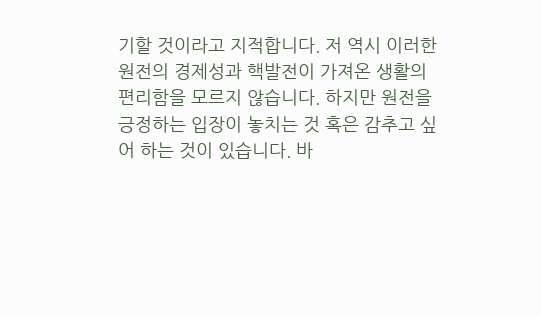기할 것이라고 지적합니다. 저 역시 이러한 원전의 경제성과 핵발전이 가져온 생활의 편리함을 모르지 않습니다. 하지만 원전을 긍정하는 입장이 놓치는 것 혹은 감추고 싶어 하는 것이 있습니다. 바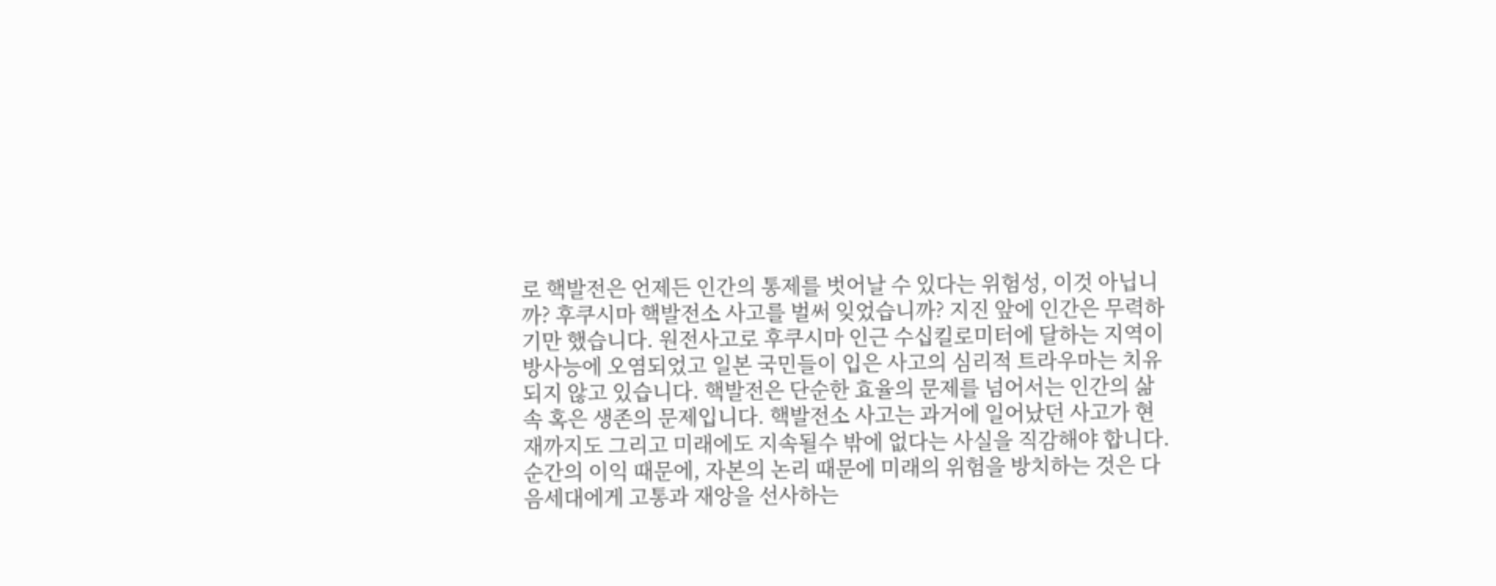로 핵발전은 언제든 인간의 통제를 벗어날 수 있다는 위험성, 이것 아닙니까? 후쿠시마 핵발전소 사고를 벌써 잊었습니까? 지진 앞에 인간은 무력하기만 했습니다. 원전사고로 후쿠시마 인근 수십킬로미터에 달하는 지역이 방사능에 오염되었고 일본 국민들이 입은 사고의 심리적 트라우마는 치유되지 않고 있습니다. 핵발전은 단순한 효율의 문제를 넘어서는 인간의 삶 속 혹은 생존의 문제입니다. 핵발전소 사고는 과거에 일어났던 사고가 현재까지도 그리고 미래에도 지속될수 밖에 없다는 사실을 직감해야 합니다. 순간의 이익 때문에, 자본의 논리 때문에 미래의 위험을 방치하는 것은 다음세대에게 고통과 재앙을 선사하는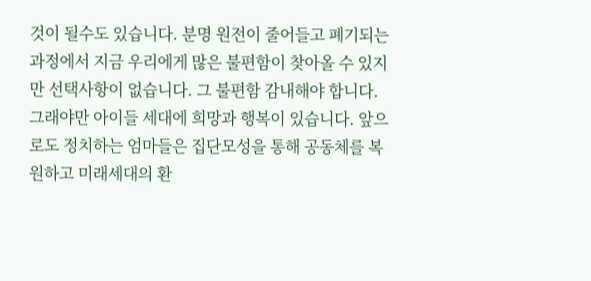것이 될수도 있습니다. 분명 원전이 줄어들고 폐기되는 과정에서 지금 우리에게 많은 불편함이 찾아올 수 있지만 선택사항이 없습니다. 그 불편함 감내해야 합니다. 그래야만 아이들 세대에 희망과 행복이 있습니다. 앞으로도 정치하는 엄마들은 집단모성을 통해 공동체를 복원하고 미래세대의 환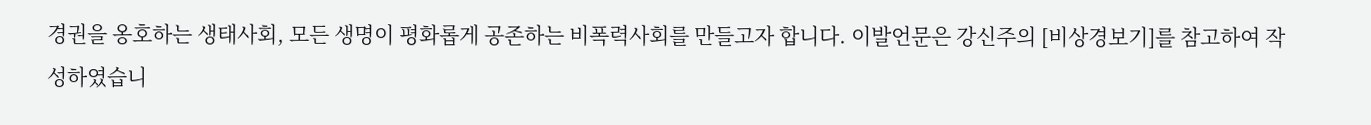경권을 옹호하는 생태사회, 모든 생명이 평화롭게 공존하는 비폭력사회를 만들고자 합니다. 이발언문은 강신주의 [비상경보기]를 참고하여 작성하였습니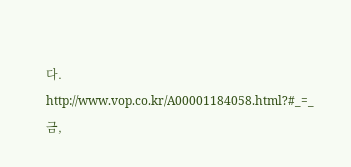다. http://www.vop.co.kr/A00001184058.html?#_=_
금,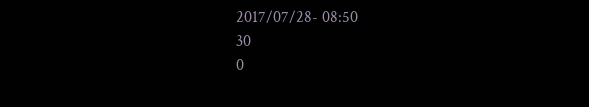2017/07/28- 08:50
30
0